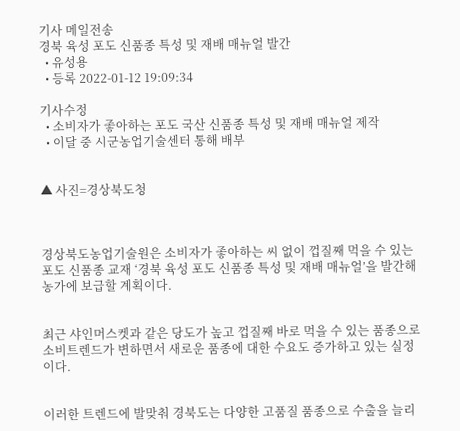기사 메일전송
경북 육성 포도 신품종 특성 및 재배 매뉴얼 발간
  • 유성용
  • 등록 2022-01-12 19:09:34

기사수정
  • 소비자가 좋아하는 포도 국산 신품종 특성 및 재배 매뉴얼 제작
  • 이달 중 시군농업기술센터 통해 배부


▲ 사진=경상북도청



경상북도농업기술원은 소비자가 좋아하는 씨 없이 껍질째 먹을 수 있는 포도 신품종 교재 ‘경북 육성 포도 신품종 특성 및 재배 매뉴얼’을 발간해 농가에 보급할 계획이다.


최근 샤인머스켓과 같은 당도가 높고 껍질째 바로 먹을 수 있는 품종으로 소비트렌드가 변하면서 새로운 품종에 대한 수요도 증가하고 있는 실정이다.


이러한 트렌드에 발맞춰 경북도는 다양한 고품질 품종으로 수출을 늘리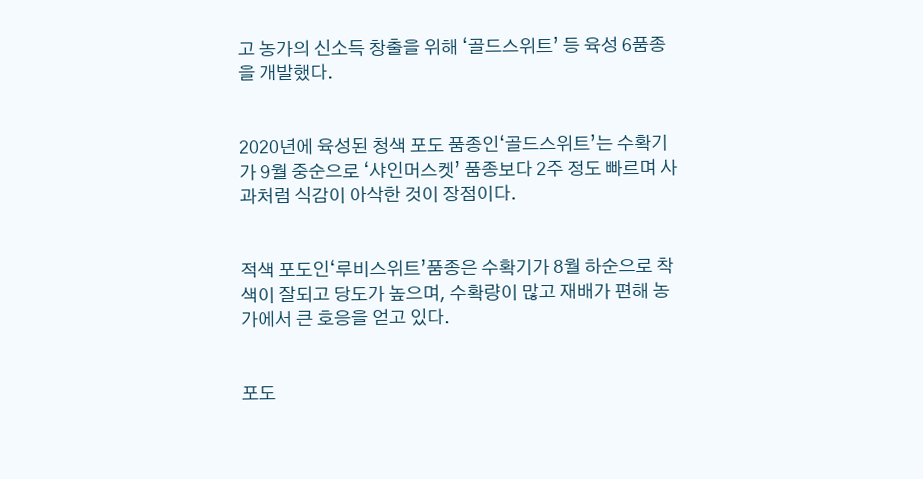고 농가의 신소득 창출을 위해 ‘골드스위트’ 등 육성 6품종을 개발했다.


2020년에 육성된 청색 포도 품종인‘골드스위트’는 수확기가 9월 중순으로 ‘샤인머스켓’ 품종보다 2주 정도 빠르며 사과처럼 식감이 아삭한 것이 장점이다.


적색 포도인‘루비스위트’품종은 수확기가 8월 하순으로 착색이 잘되고 당도가 높으며, 수확량이 많고 재배가 편해 농가에서 큰 호응을 얻고 있다.


포도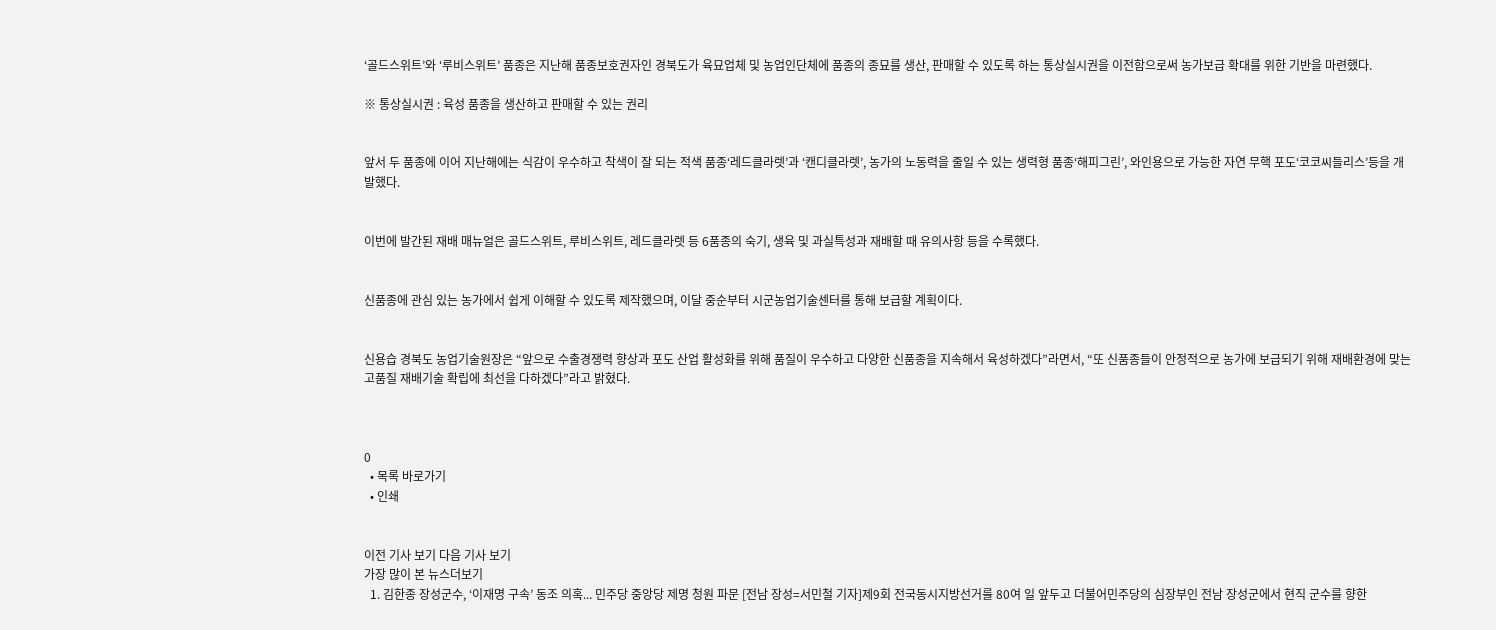‘골드스위트’와 ‘루비스위트’ 품종은 지난해 품종보호권자인 경북도가 육묘업체 및 농업인단체에 품종의 종묘를 생산, 판매할 수 있도록 하는 통상실시권을 이전함으로써 농가보급 확대를 위한 기반을 마련했다.

※ 통상실시권 : 육성 품종을 생산하고 판매할 수 있는 권리


앞서 두 품종에 이어 지난해에는 식감이 우수하고 착색이 잘 되는 적색 품종‘레드클라렛’과 ‘캔디클라렛’, 농가의 노동력을 줄일 수 있는 생력형 품종‘해피그린’, 와인용으로 가능한 자연 무핵 포도‘코코씨들리스’등을 개발했다.


이번에 발간된 재배 매뉴얼은 골드스위트, 루비스위트, 레드클라렛 등 6품종의 숙기, 생육 및 과실특성과 재배할 때 유의사항 등을 수록했다.


신품종에 관심 있는 농가에서 쉽게 이해할 수 있도록 제작했으며, 이달 중순부터 시군농업기술센터를 통해 보급할 계획이다.


신용습 경북도 농업기술원장은 “앞으로 수출경쟁력 향상과 포도 산업 활성화를 위해 품질이 우수하고 다양한 신품종을 지속해서 육성하겠다”라면서, “또 신품종들이 안정적으로 농가에 보급되기 위해 재배환경에 맞는 고품질 재배기술 확립에 최선을 다하겠다”라고 밝혔다.



0
  • 목록 바로가기
  • 인쇄


이전 기사 보기 다음 기사 보기
가장 많이 본 뉴스더보기
  1. 김한종 장성군수, ‘이재명 구속’ 동조 의혹... 민주당 중앙당 제명 청원 파문 [전남 장성=서민철 기자]제9회 전국동시지방선거를 80여 일 앞두고 더불어민주당의 심장부인 전남 장성군에서 현직 군수를 향한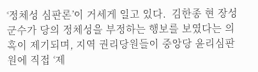‘정체성 심판론’이 거세게 일고 있다.  김한종 현 장성군수가 당의 정체성을 부정하는 행보를 보였다는 의혹이 제기되며, 지역 권리당원들이 중앙당 윤리심판원에 직접 ‘제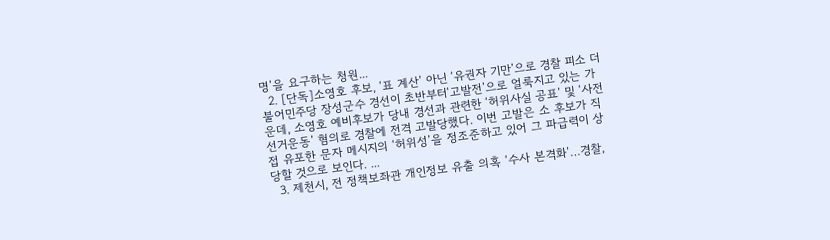명’을 요구하는 청원...
  2. [단독]소영호 후보, ‘표 계산’ 아닌 ‘유권자 기만’으로 경찰 피소 더불어민주당 장성군수 경선이 초반부터‘고발전’으로 얼룩지고 있는 가운데, 소영호 예비후보가 당내 경선과 관련한 ‘허위사실 공표’ 및 ‘사전선거운동’ 혐의로 경찰에 전격 고발당했다. 이번 고발은 소 후보가 직접 유포한 문자 메시지의 ‘허위성’을 정조준하고 있어 그 파급력이 상당할 것으로 보인다. ...
  3. 제천시, 전 정책보좌관 개인정보 유출 의혹 ‘수사 본격화’…경찰,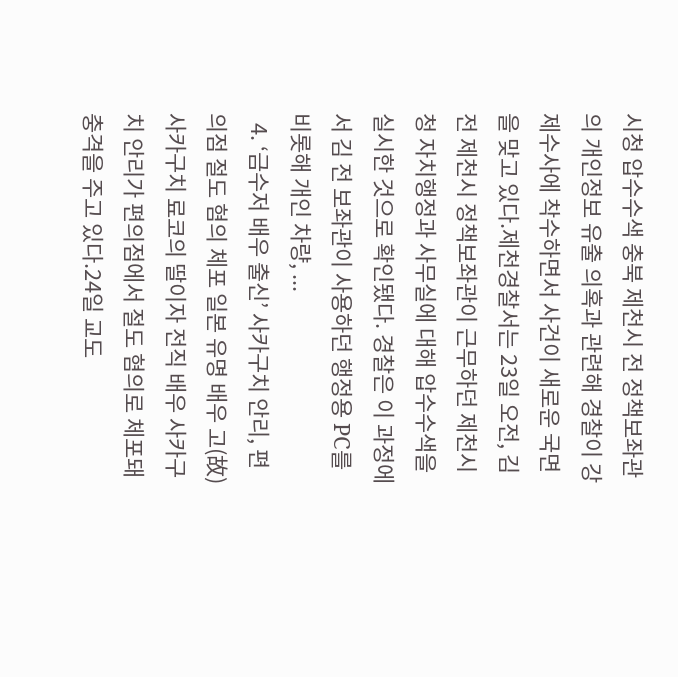시청 압수수색 충북 제천시 전 정책보좌관의 개인정보 유출 의혹과 관련해 경찰이 강제수사에 착수하면서 사건이 새로운 국면을 맞고 있다.제천경찰서는 23일 오전, 김 전 제천시 정책보좌관이 근무하던 제천시청 자치행정과 사무실에 대해 압수수색을 실시한 것으로 확인됐다. 경찰은 이 과정에서 김 전 보좌관이 사용하던 행정용 PC를 비롯해 개인 차량, ...
  4. ‘금수저 배우 출신’ 사카구치 안리, 편의점 절도 혐의 체포 일본 유명 배우 고(故) 사카구치 료코의 딸이자 전직 배우 사카구치 안리가 편의점에서 절도 혐의로 체포돼 충격을 주고 있다.24일 교도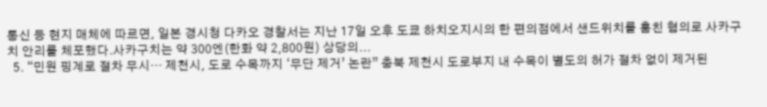통신 등 현지 매체에 따르면, 일본 경시청 다카오 경찰서는 지난 17일 오후 도쿄 하치오지시의 한 편의점에서 샌드위치를 훔친 혐의로 사카구치 안리를 체포했다.사카구치는 약 300엔(한화 약 2,800원) 상당의...
  5. “민원 핑계로 절차 무시… 제천시, 도로 수목까지 ‘무단 제거’ 논란” 충북 제천시 도로부지 내 수목이 별도의 허가 절차 없이 제거된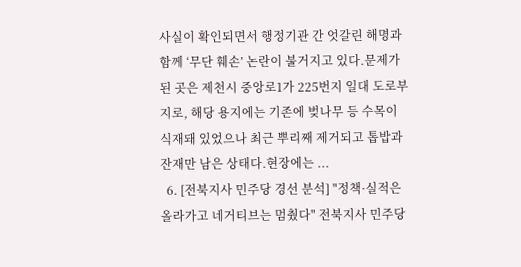사실이 확인되면서 행정기관 간 엇갈린 해명과 함께 ‘무단 훼손’ 논란이 불거지고 있다.문제가 된 곳은 제천시 중앙로1가 225번지 일대 도로부지로, 해당 용지에는 기존에 벚나무 등 수목이 식재돼 있었으나 최근 뿌리째 제거되고 톱밥과 잔재만 남은 상태다.현장에는 ...
  6. [전북지사 민주당 경선 분석] "정책·실적은 올라가고 네거티브는 멈췄다" 전북지사 민주당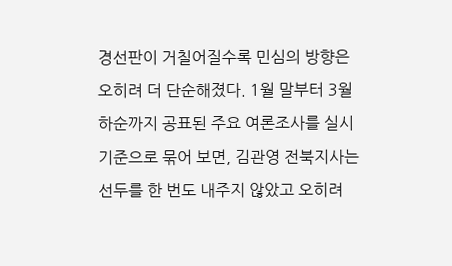경선판이 거칠어질수록 민심의 방향은 오히려 더 단순해졌다. 1월 말부터 3월 하순까지 공표된 주요 여론조사를 실시 기준으로 묶어 보면, 김관영 전북지사는 선두를 한 번도 내주지 않았고 오히려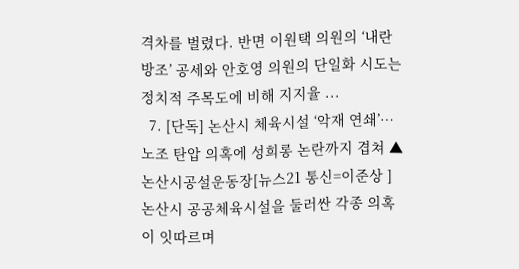격차를 벌렸다. 반면 이원택 의원의 ‘내란 방조’ 공세와 안호영 의원의 단일화 시도는 정치적 주목도에 비해 지지율 ...
  7. [단독] 논산시 체육시설 ‘악재 연쇄’… 노조 탄압 의혹에 성희롱 논란까지 겹쳐 ▲ 논산시공설운동장[뉴스21 통신=이준상 ] 논산시 공공체육시설을 둘러싼 각종 의혹이 잇따르며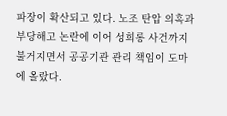파장이 확산되고 있다. 노조 탄압 의혹과 부당해고 논란에 이어 성희롱 사건까지 불거지면서 공공기관 관리 책임이 도마에 올랐다.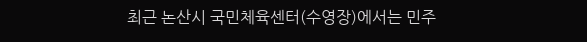최근 논산시 국민체육센터(수영장)에서는 민주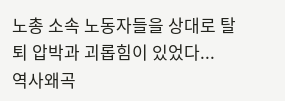노총 소속 노동자들을 상대로 탈퇴 압박과 괴롭힘이 있었다...
역사왜곡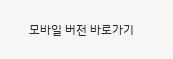모바일 버전 바로가기